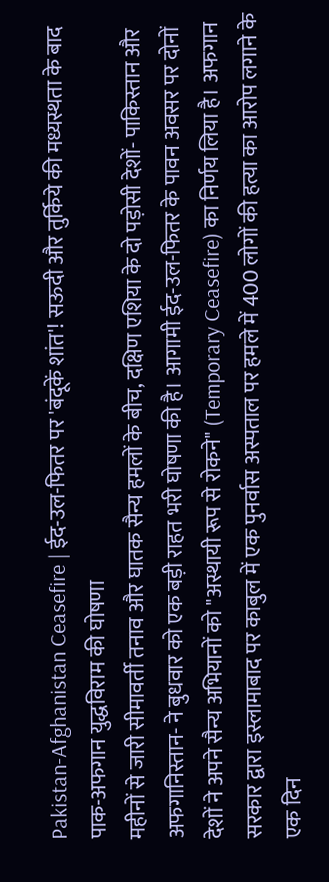Pakistan-Afghanistan Ceasefire | ईद-उल-फितर पर 'बंदूकें शांत'! सऊदी और तुर्किये की मध्यस्थता के बाद पाक-अफगान युद्धविराम की घोषणा
महीनों से जारी सीमावर्ती तनाव और घातक सैन्य हमलों के बीच, दक्षिण एशिया के दो पड़ोसी देशों- पाकिस्तान और अफगानिस्तान- ने बुधवार को एक बड़ी राहत भरी घोषणा की है। आगामी ईद-उल-फितर के पावन अवसर पर दोनों देशों ने अपने सैन्य अभियानों को "अस्थायी रूप से रोकने" (Temporary Ceasefire) का निर्णय लिया है। अफगान सरकार द्वारा इस्लामाबाद पर काबुल में एक पुनर्वास अस्पताल पर हमले में 400 लोगों की हत्या का आरोप लगाने के एक दिन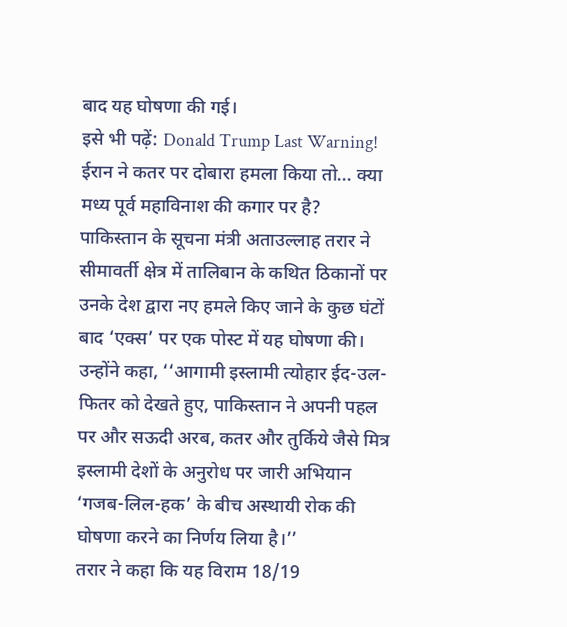बाद यह घोषणा की गई।
इसे भी पढ़ें: Donald Trump Last Warning! ईरान ने कतर पर दोबारा हमला किया तो... क्या मध्य पूर्व महाविनाश की कगार पर है?
पाकिस्तान के सूचना मंत्री अताउल्लाह तरार ने सीमावर्ती क्षेत्र में तालिबान के कथित ठिकानों पर उनके देश द्वारा नए हमले किए जाने के कुछ घंटों बाद ‘एक्स’ पर एक पोस्ट में यह घोषणा की। उन्होंने कहा, ‘‘आगामी इस्लामी त्योहार ईद-उल-फितर को देखते हुए, पाकिस्तान ने अपनी पहल पर और सऊदी अरब, कतर और तुर्किये जैसे मित्र इस्लामी देशों के अनुरोध पर जारी अभियान ‘गजब-लिल-हक’ के बीच अस्थायी रोक की घोषणा करने का निर्णय लिया है।’’
तरार ने कहा कि यह विराम 18/19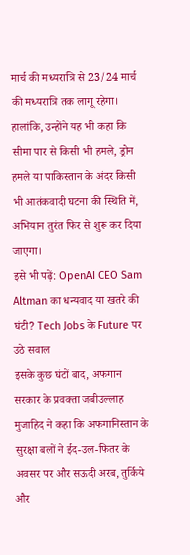मार्च की मध्यरात्रि से 23/24 मार्च की मध्यरात्रि तक लागू रहेगा। हालांकि, उन्होंने यह भी कहा कि सीमा पार से किसी भी हमले, ड्रोन हमले या पाकिस्तान के अंदर किसी भी आतंकवादी घटना की स्थिति में, अभियान तुरंत फिर से शुरू कर दिया जाएगा।
इसे भी पढ़ें: OpenAI CEO Sam Altman का धन्यवाद या खतरे की घंटी? Tech Jobs के Future पर उठे सवाल
इसके कुछ घंटों बाद, अफगान सरकार के प्रवक्ता जबीउल्लाह मुजाहिद ने कहा कि अफगानिस्तान के सुरक्षा बलों ने ईद-उल-फितर के अवसर पर और सऊदी अरब, तुर्किये और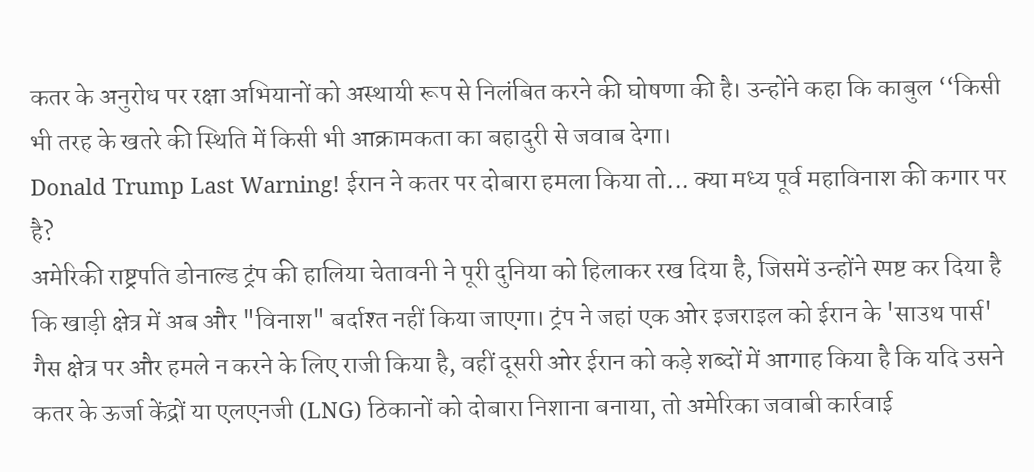कतर के अनुरोध पर रक्षा अभियानों को अस्थायी रूप से निलंबित करने की घोषणा की है। उन्होंने कहा कि काबुल ‘‘किसी भी तरह के खतरे की स्थिति में किसी भी आक्रामकता का बहादुरी से जवाब देगा।
Donald Trump Last Warning! ईरान ने कतर पर दोबारा हमला किया तो... क्या मध्य पूर्व महाविनाश की कगार पर है?
अमेरिकी राष्ट्रपति डोनाल्ड ट्रंप की हालिया चेतावनी ने पूरी दुनिया को हिलाकर रख दिया है, जिसमें उन्होंने स्पष्ट कर दिया है कि खाड़ी क्षेत्र में अब और "विनाश" बर्दाश्त नहीं किया जाएगा। ट्रंप ने जहां एक ओर इजराइल को ईरान के 'साउथ पार्स' गैस क्षेत्र पर और हमले न करने के लिए राजी किया है, वहीं दूसरी ओर ईरान को कड़े शब्दों में आगाह किया है कि यदि उसने कतर के ऊर्जा केंद्रों या एलएनजी (LNG) ठिकानों को दोबारा निशाना बनाया, तो अमेरिका जवाबी कार्रवाई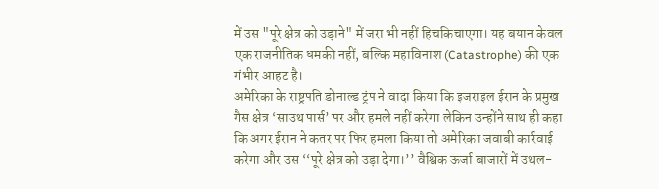में उस "पूरे क्षेत्र को उड़ाने" में जरा भी नहीं हिचकिचाएगा। यह बयान केवल एक राजनीतिक धमकी नहीं, बल्कि महाविनाश (Catastrophe) की एक गंभीर आहट है।
अमेरिका के राष्ट्रपति डोनाल्ड ट्रंप ने वादा किया कि इजराइल ईरान के प्रमुख गैस क्षेत्र ‘साउथ पार्स’ पर और हमले नहीं करेगा लेकिन उन्होंने साथ ही कहा कि अगर ईरान ने कतर पर फिर हमला किया तो अमेरिका जवाबी कार्रवाई करेगा और उस ‘‘पूरे क्षेत्र को उड़ा देगा।’’ वैश्विक ऊर्जा बाजारों में उथल-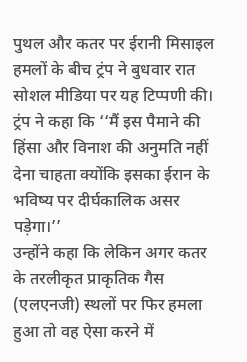पुथल और कतर पर ईरानी मिसाइल हमलों के बीच ट्रंप ने बुधवार रात सोशल मीडिया पर यह टिप्पणी की। ट्रंप ने कहा कि ‘‘मैं इस पैमाने की हिंसा और विनाश की अनुमति नहीं देना चाहता क्योंकि इसका ईरान के भविष्य पर दीर्घकालिक असर पड़ेगा।’’
उन्होंने कहा कि लेकिन अगर कतर के तरलीकृत प्राकृतिक गैस (एलएनजी) स्थलों पर फिर हमला हुआ तो वह ऐसा करने में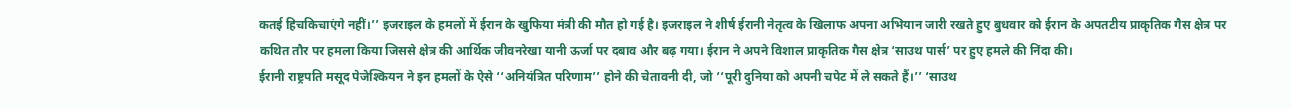कतई हिचकिचाएंगे नहीं।’’ इजराइल के हमलों में ईरान के खुफिया मंत्री की मौत हो गई है। इजराइल ने शीर्ष ईरानी नेतृत्व के खिलाफ अपना अभियान जारी रखते हुए बुधवार को ईरान के अपतटीय प्राकृतिक गैस क्षेत्र पर कथित तौर पर हमला किया जिससे क्षेत्र की आर्थिक जीवनरेखा यानी ऊर्जा पर दबाव और बढ़ गया। ईरान ने अपने विशाल प्राकृतिक गैस क्षेत्र ‘साउथ पार्स’ पर हुए हमले की निंदा की।
ईरानी राष्ट्रपति मसूद पेजेश्कियन ने इन हमलों के ऐसे ‘‘अनियंत्रित परिणाम’’ होने की चेतावनी दी, जो ‘‘पूरी दुनिया को अपनी चपेट में ले सकते हैं।’’ ‘साउथ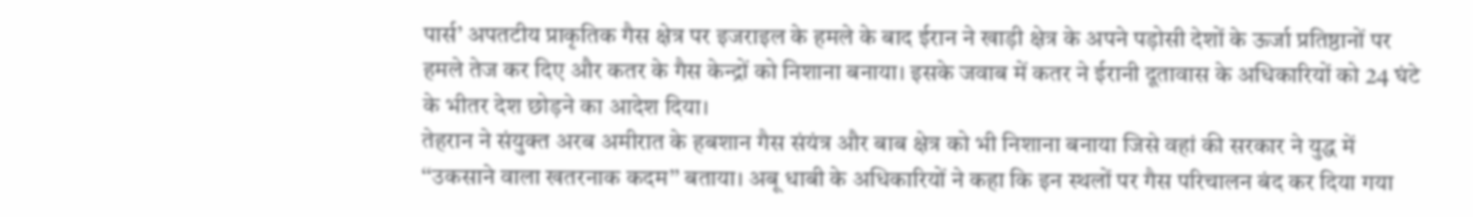पार्स’ अपतटीय प्राकृतिक गैस क्षेत्र पर इजराइल के हमले के बाद ईरान ने खाड़ी क्षेत्र के अपने पड़ोसी देशों के ऊर्जा प्रतिष्ठानों पर हमले तेज कर दिए और कतर के गैस केन्द्रों को निशाना बनाया। इसके जवाब में कतर ने ईरानी दूतावास के अधिकारियों को 24 घंटे के भीतर देश छोड़ने का आदेश दिया।
तेहरान ने संयुक्त अरब अमीरात के हबशान गैस संयंत्र और बाब क्षेत्र को भी निशाना बनाया जिसे वहां की सरकार ने युद्ध में ‘‘उकसाने वाला खतरनाक कदम’’ बताया। अबू धाबी के अधिकारियों ने कहा कि इन स्थलों पर गैस परिचालन बंद कर दिया गया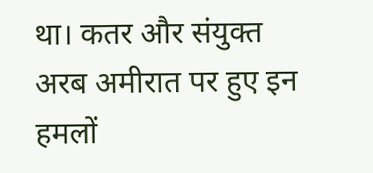था। कतर और संयुक्त अरब अमीरात पर हुए इन हमलों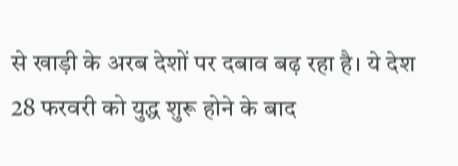से खाड़ी के अरब देशों पर दबाव बढ़ रहा है। ये देश 28 फरवरी को युद्ध शुरू होने के बाद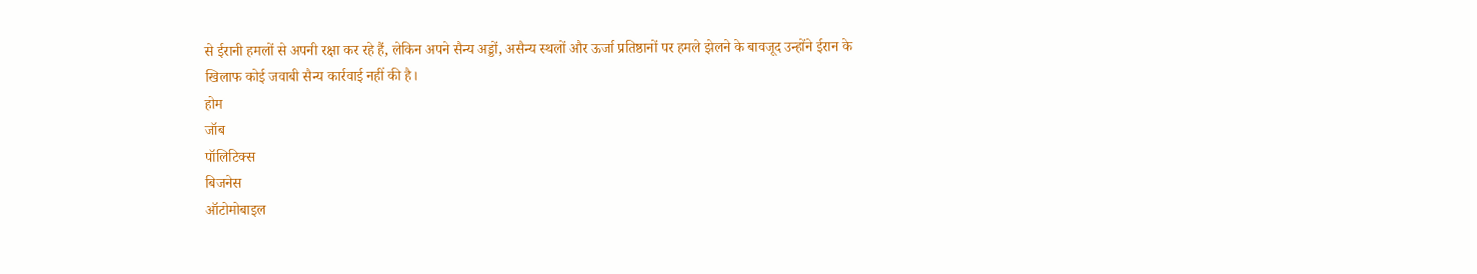से ईरानी हमलों से अपनी रक्षा कर रहे हैं, लेकिन अपने सैन्य अड्डों, असैन्य स्थलों और ऊर्जा प्रतिष्ठानों पर हमले झेलने के बावजूद उन्होंने ईरान के खिलाफ कोई जवाबी सैन्य कार्रवाई नहीं की है।
होम
जॉब
पॉलिटिक्स
बिजनेस
ऑटोमोबाइल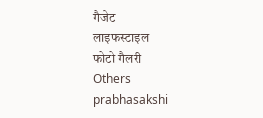गैजेट
लाइफस्टाइल
फोटो गैलरी
Others
prabhasakshi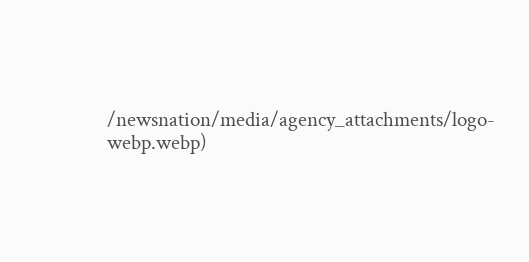/newsnation/media/agency_attachments/logo-webp.webp)